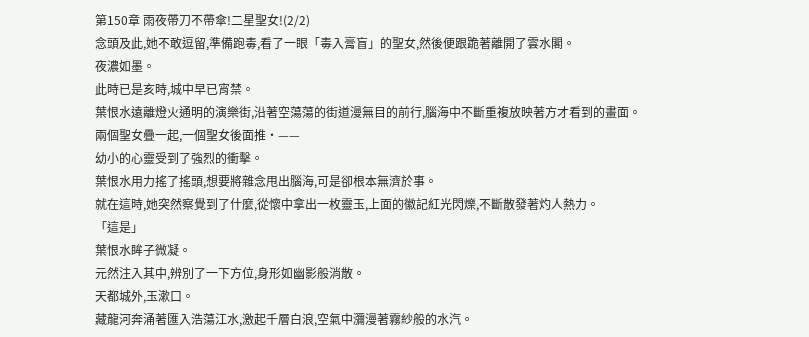第150章 雨夜帶刀不帶傘!二星聖女!(2/2)
念頭及此,她不敢逗留,準備跑毒,看了一眼「毒入膏盲」的聖女,然後便跟跪著離開了雲水閣。
夜濃如墨。
此時已是亥時,城中早已宵禁。
葉恨水遠離燈火通明的演樂街,沿著空蕩蕩的街道漫無目的前行,腦海中不斷重複放映著方才看到的畫面。
兩個聖女疊一起,一個聖女後面推·——
幼小的心靈受到了強烈的衝擊。
葉恨水用力搖了搖頭,想要將雜念甩出腦海,可是卻根本無濟於事。
就在這時,她突然察覺到了什麼,從懷中拿出一枚靈玉,上面的徽記紅光閃爍,不斷散發著灼人熱力。
「這是」
葉恨水眸子微凝。
元然注入其中,辨別了一下方位,身形如幽影般消散。
天都城外,玉漱口。
藏龍河奔涌著匯入浩蕩江水,激起千層白浪,空氣中瀰漫著霧紗般的水汽。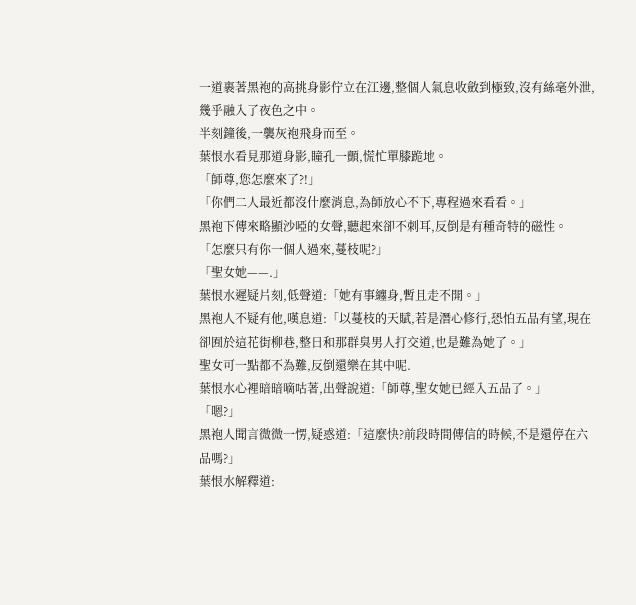一道裹著黑袍的高挑身影佇立在江邊,整個人氣息收斂到極致,沒有絲毫外泄,幾乎融入了夜色之中。
半刻鐘後,一襲灰袍飛身而至。
葉恨水看見那道身影,瞳孔一顫,慌忙單膝跪地。
「師尊,您怎麼來了?!」
「你們二人最近都沒什麼消息,為師放心不下,專程過來看看。」
黑袍下傳來略顯沙啞的女聲,聽起來卻不刺耳,反倒是有種奇特的磁性。
「怎麼只有你一個人過來,蔓枝呢?」
「聖女她——.」
葉恨水遲疑片刻,低聲道:「她有事纏身,暫且走不開。」
黑袍人不疑有他,嘆息道:「以蔓枝的天賦,若是潛心修行,恐怕五品有望,現在卻囿於這花街柳巷,整日和那群臭男人打交道,也是難為她了。」
聖女可一點都不為難,反倒還樂在其中呢.
葉恨水心裡暗暗嘀咕著,出聲說道:「師尊,聖女她已經入五品了。」
「嗯?」
黑袍人聞言微微一愣,疑惑道:「這麼快?前段時間傳信的時候,不是還停在六品嗎?」
葉恨水解釋道: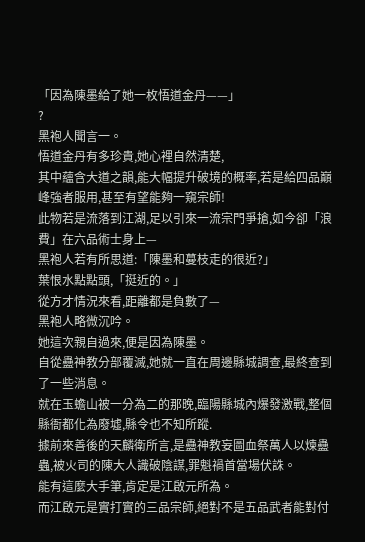「因為陳墨給了她一枚悟道金丹——」
?
黑袍人聞言一。
悟道金丹有多珍貴,她心裡自然清楚,
其中蘊含大道之韻,能大幅提升破境的概率,若是給四品巔峰強者服用,甚至有望能夠一窺宗師!
此物若是流落到江湖,足以引來一流宗門爭搶,如今卻「浪費」在六品術士身上—
黑袍人若有所思道:「陳墨和蔓枝走的很近?」
葉恨水點點頭,「挺近的。」
從方才情況來看,距離都是負數了—
黑袍人略微沉吟。
她這次親自過來,便是因為陳墨。
自從蠱神教分部覆滅,她就一直在周邊縣城調查,最終查到了一些消息。
就在玉蟾山被一分為二的那晚,臨陽縣城內爆發激戰,整個縣衙都化為廢墟,縣令也不知所蹤.
據前來善後的天麟衛所言,是蠱神教妄圖血祭萬人以煉蠱蟲,被火司的陳大人識破陰謀,罪魁禍首當場伏誅。
能有這麼大手筆,肯定是江啟元所為。
而江啟元是實打實的三品宗師,絕對不是五品武者能對付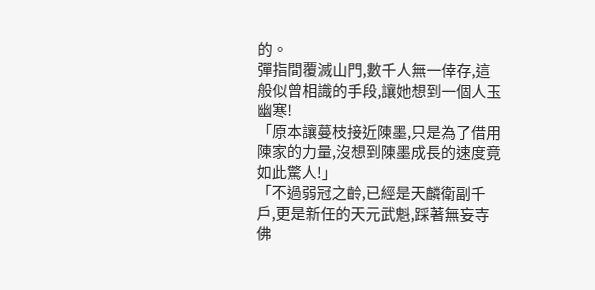的。
彈指間覆滅山門,數千人無一倖存,這般似曾相識的手段,讓她想到一個人玉幽寒!
「原本讓蔓枝接近陳墨,只是為了借用陳家的力量,沒想到陳墨成長的速度竟如此驚人!」
「不過弱冠之齡,已經是天麟衛副千戶,更是新任的天元武魁,踩著無妄寺佛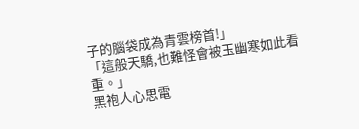子的腦袋成為青雲榜首!」
「這般天驕,也難怪會被玉幽寒如此看重。」
黑袍人心思電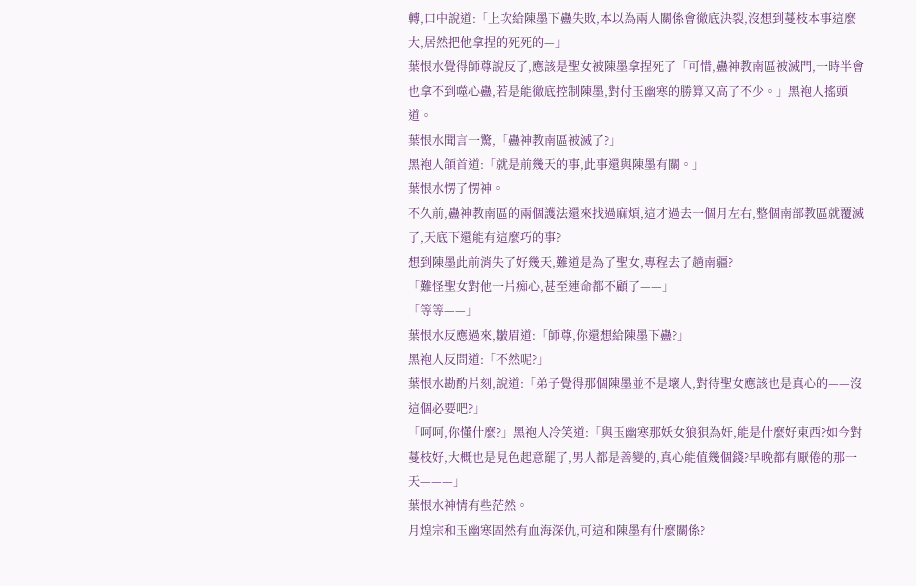轉,口中說道:「上次給陳墨下蠱失敗,本以為兩人關係會徹底決裂,沒想到蔓枝本事這麼大,居然把他拿捏的死死的—」
葉恨水覺得師尊說反了,應該是聖女被陳墨拿捏死了「可惜,蠱神教南區被滅門,一時半會也拿不到噬心蠱,若是能徹底控制陳墨,對付玉幽寒的勝算又高了不少。」黑袍人搖頭道。
葉恨水聞言一驚,「蠱神教南區被滅了?」
黑袍人頜首道:「就是前幾天的事,此事還與陳墨有關。」
葉恨水愣了愣神。
不久前,蠱神教南區的兩個護法還來找過麻煩,這才過去一個月左右,整個南部教區就覆滅了,天底下還能有這麼巧的事?
想到陳墨此前消失了好幾天,難道是為了聖女,專程去了趟南疆?
「難怪聖女對他一片痴心,甚至連命都不顧了——」
「等等——」
葉恨水反應過來,皺眉道:「師尊,你還想給陳墨下蠱?」
黑袍人反問道:「不然呢?」
葉恨水勘酌片刻,說道:「弟子覺得那個陳墨並不是壞人,對待聖女應該也是真心的——沒這個必要吧?」
「呵呵,你懂什麼?」黑袍人冷笑道:「與玉幽寒那妖女狼狽為奸,能是什麼好東西?如今對蔓枝好,大概也是見色起意罷了,男人都是善變的,真心能值幾個錢?早晚都有厭倦的那一天———」
葉恨水神情有些茫然。
月煌宗和玉幽寒固然有血海深仇,可這和陳墨有什麼關係?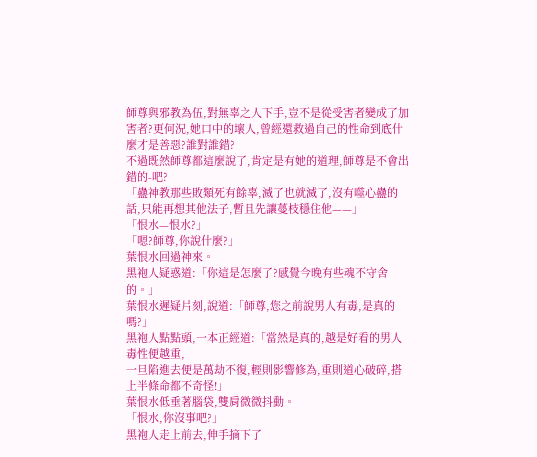師尊與邪教為伍,對無辜之人下手,豈不是從受害者變成了加害者?更何況,她口中的壞人,曾經還救過自己的性命到底什麼才是善惡?誰對誰錯?
不過既然師尊都這麼說了,肯定是有她的道理,師尊是不會出錯的-吧?
「蠱神教那些敗類死有餘辜,滅了也就滅了,沒有噬心蠱的話,只能再想其他法子,暫且先讓蔓枝穩住他——」
「恨水—恨水?」
「嗯?師尊,你說什麼?」
葉恨水回過神來。
黑袍人疑惑道:「你這是怎麼了?感覺今晚有些魂不守舍的。」
葉恨水遲疑片刻,說道:「師尊,您之前說男人有毒,是真的嗎?」
黑袍人點點頭,一本正經道:「當然是真的,越是好看的男人毒性便越重,
一旦陷進去便是萬劫不復,輕則影響修為,重則道心破碎,搭上半條命都不奇怪!」
葉恨水低垂著腦袋,雙肩微微抖動。
「恨水,你沒事吧?」
黑袍人走上前去,伸手摘下了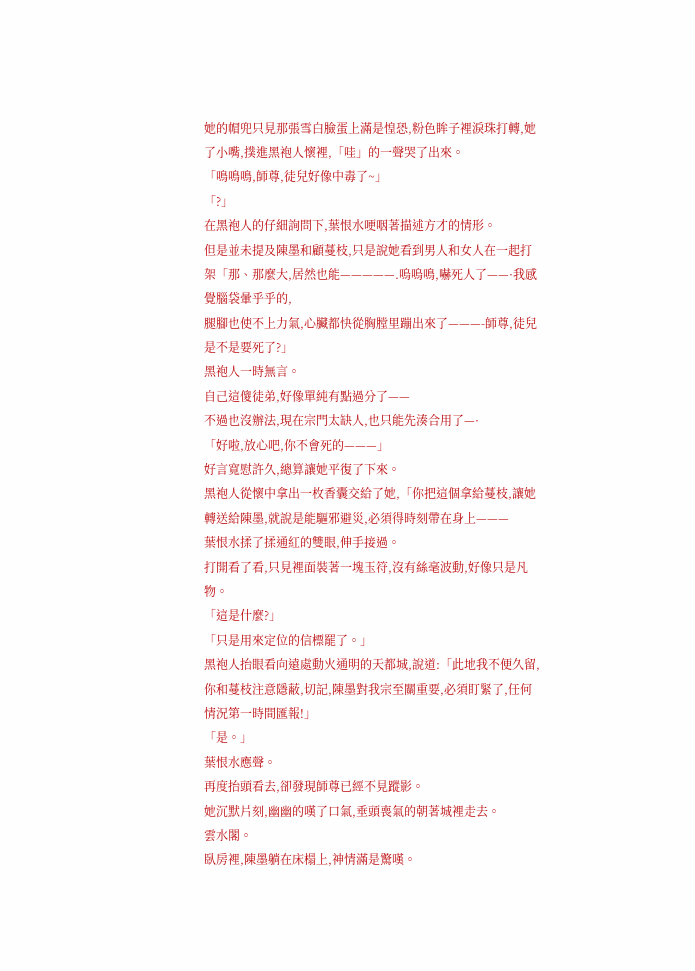她的帽兜只見那張雪白臉蛋上滿是惶恐,粉色眸子裡淚珠打轉,她了小嘴,撲進黑袍人懷裡,「哇」的一聲哭了出來。
「鳴鳴鳴,師尊,徒兒好像中毒了~」
「?」
在黑袍人的仔細詢問下,葉恨水哽咽著描述方才的情形。
但是並未提及陳墨和顧蔓枝,只是說她看到男人和女人在一起打架「那、那麼大,居然也能—————.嗚嗚鳴,嚇死人了——·我感覺腦袋暈乎乎的,
腿腳也使不上力氣,心臟都快從胸膛里蹦出來了———-師尊,徒兒是不是要死了?」
黑袍人一時無言。
自己這傻徒弟,好像單純有點過分了——
不過也沒辦法,現在宗門太缺人,也只能先湊合用了—·
「好啦,放心吧,你不會死的———」
好言寬慰許久,總算讓她平復了下來。
黑袍人從懷中拿出一枚香囊交給了她,「你把這個拿給蔓枝,讓她轉送給陳墨,就說是能驅邪避災,必須得時刻帶在身上———
葉恨水揉了揉通紅的雙眼,伸手接過。
打開看了看,只見裡面裝著一塊玉符,沒有絲毫波動,好像只是凡物。
「這是什麼?」
「只是用來定位的信標罷了。」
黑袍人抬眼看向遠處動火通明的天都城,說道:「此地我不便久留,你和蔓枝注意隱蔽,切記,陳墨對我宗至關重要,必須盯緊了,任何情況第一時間匯報!」
「是。」
葉恨水應聲。
再度抬頭看去,卻發現師尊已經不見蹤影。
她沉默片刻,幽幽的嘆了口氣,垂頭喪氣的朝著城裡走去。
雲水閣。
臥房裡,陳墨躺在床榻上,神情滿是驚嘆。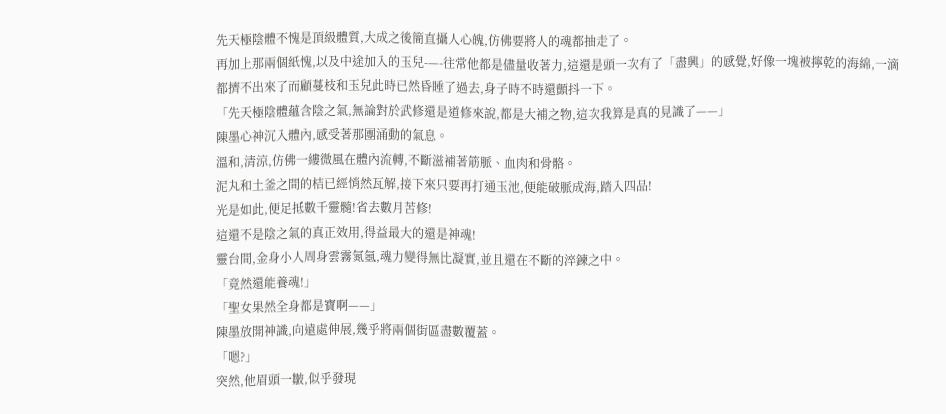先天極陰體不愧是頂級體質,大成之後簡直攝人心魄,仿佛要將人的魂都抽走了。
再加上那兩個紙愧,以及中途加入的玉兒-—-往常他都是儘量收著力,這還是頭一次有了「盡興」的感覺,好像一塊被擰乾的海綿,一滴都擠不出來了而顧蔓枝和玉兒此時已然昏睡了過去,身子時不時還顫抖一下。
「先天極陰體蘊含陰之氣,無論對於武修還是道修來說,都是大補之物,這次我算是真的見識了——」
陳墨心神沉入體內,感受著那團涌動的氣息。
溫和,清涼,仿佛一縷微風在體內流轉,不斷滋補著筋脈、血肉和骨骼。
泥丸和土釜之間的桔已經悄然瓦解,接下來只要再打通玉池,便能破脈成海,踏入四品!
光是如此,便足抵數千靈髓!省去數月苦修!
這還不是陰之氣的真正效用,得益最大的還是神魂!
靈台間,金身小人周身雲霧氮氬,魂力變得無比凝實,並且還在不斷的淬鍊之中。
「竟然還能養魂!」
「聖女果然全身都是寶啊——」
陳墨放開神識,向遠處伸展,幾乎將兩個街區盡數覆蓋。
「嗯?」
突然,他眉頭一皺,似乎發現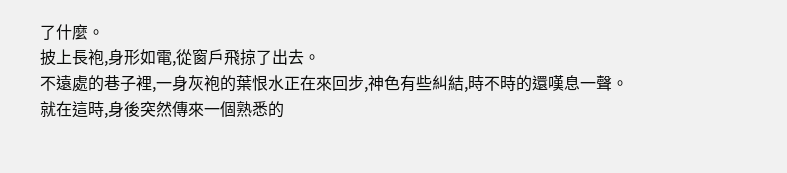了什麼。
披上長袍,身形如電,從窗戶飛掠了出去。
不遠處的巷子裡,一身灰袍的葉恨水正在來回步,神色有些糾結,時不時的還嘆息一聲。
就在這時,身後突然傳來一個熟悉的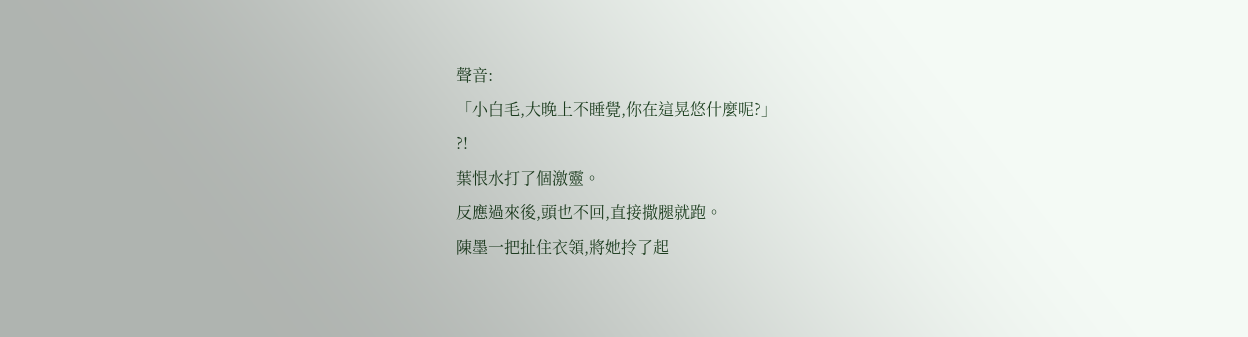聲音:
「小白毛,大晚上不睡覺,你在這晃悠什麼呢?」
?!
葉恨水打了個激靈。
反應過來後,頭也不回,直接撒腿就跑。
陳墨一把扯住衣領,將她拎了起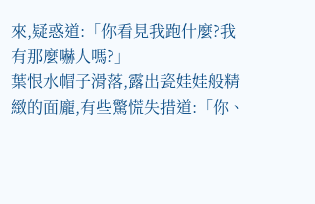來,疑惑道:「你看見我跑什麼?我有那麼嚇人嗎?」
葉恨水帽子滑落,露出瓷娃娃般精緻的面龐,有些驚慌失措道:「你、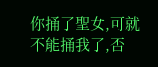你捅了聖女,可就不能捅我了,否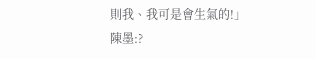則我、我可是會生氣的!」
陳墨:?